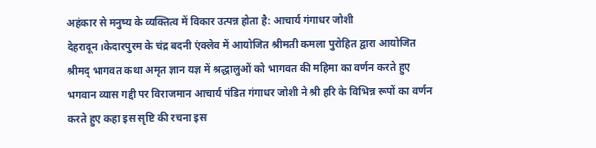अहंकार से मनुष्य के व्यक्तित्व में विकार उत्पन्न होता है: आचार्य गंगाधर जोशी
देहरादून।केदारपुरम के चंद्र बदनी एंक्लेव में आयोजित श्रीमती कमला पुरोहित द्वारा आयोजित श्रीमद् भागवत कथा अमृत ज्ञान यज्ञ में श्रद्धालुओं को भागवत की महिमा का वर्णन करते हुए भगवान व्यास गद्दी पर विराजमान आचार्य पंडित गंगाधर जोशी ने श्री हरि के विभिन्न रूपों का वर्णन करते हुए कहा इस सृष्टि की रचना इस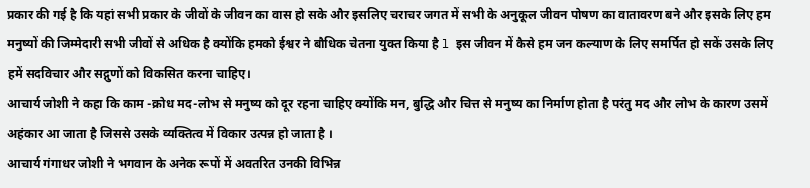प्रकार की गई है कि यहां सभी प्रकार के जीवों के जीवन का वास हो सके और इसलिए चराचर जगत में सभी के अनुकूल जीवन पोषण का वातावरण बने और इसके लिए हम मनुष्यों की जिम्मेदारी सभी जीवों से अधिक है क्योंकि हमको ईश्वर ने बौधिक चेतना युक्त किया है l इस जीवन में कैसे हम जन कल्याण के लिए समर्पित हो सकें उसके लिए हमें सदविचार और सद्गुणों को विकसित करना चाहिए।
आचार्य जोशी ने कहा कि काम -क्रोध मद-लोभ से मनुष्य को दूर रहना चाहिए क्योंकि मन, बुद्धि और चित्त से मनुष्य का निर्माण होता है परंतु मद और लोभ के कारण उसमें अहंकार आ जाता है जिससे उसके व्यक्तित्व में विकार उत्पन्न हो जाता है ।
आचार्य गंगाधर जोशी ने भगवान के अनेक रूपों में अवतरित उनकी विभिन्न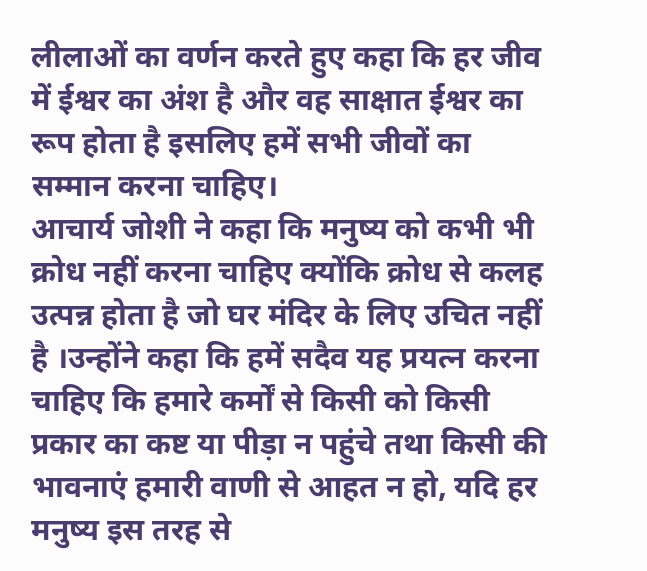लीलाओं का वर्णन करते हुए कहा कि हर जीव में ईश्वर का अंश है और वह साक्षात ईश्वर का रूप होता है इसलिए हमें सभी जीवों का सम्मान करना चाहिए।
आचार्य जोशी ने कहा कि मनुष्य को कभी भी क्रोध नहीं करना चाहिए क्योंकि क्रोध से कलह उत्पन्न होता है जो घर मंदिर के लिए उचित नहीं है ।उन्होंने कहा कि हमें सदैव यह प्रयत्न करना चाहिए कि हमारे कर्मों से किसी को किसी प्रकार का कष्ट या पीड़ा न पहुंचे तथा किसी की भावनाएं हमारी वाणी से आहत न हो, यदि हर मनुष्य इस तरह से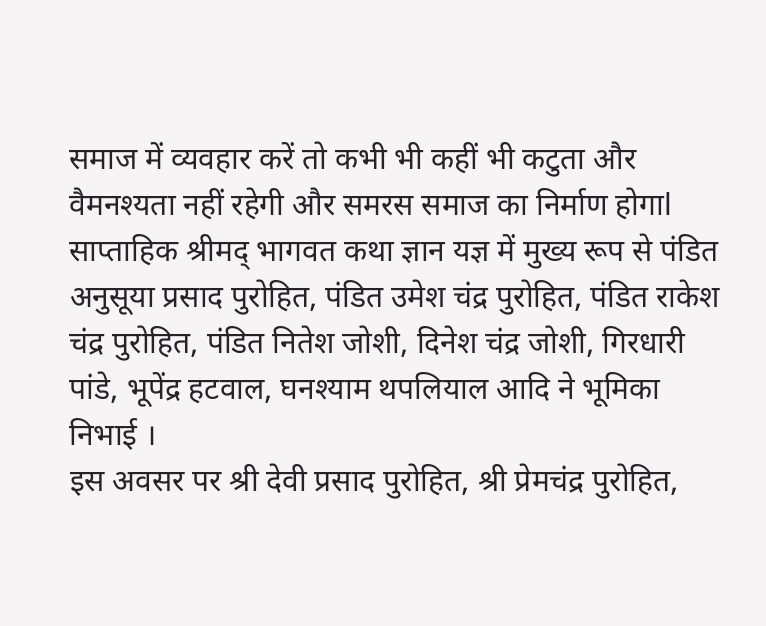समाज में व्यवहार करें तो कभी भी कहीं भी कटुता और वैमनश्यता नहीं रहेगी और समरस समाज का निर्माण होगाl
साप्ताहिक श्रीमद् भागवत कथा ज्ञान यज्ञ में मुख्य रूप से पंडित अनुसूया प्रसाद पुरोहित, पंडित उमेश चंद्र पुरोहित, पंडित राकेश चंद्र पुरोहित, पंडित नितेश जोशी, दिनेश चंद्र जोशी, गिरधारी पांडे, भूपेंद्र हटवाल, घनश्याम थपलियाल आदि ने भूमिका निभाई ।
इस अवसर पर श्री देवी प्रसाद पुरोहित, श्री प्रेमचंद्र पुरोहित,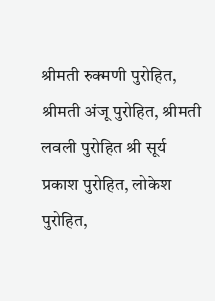श्रीमती रुक्मणी पुरोहित, श्रीमती अंजू पुरोहित, श्रीमती लवली पुरोहित श्री सूर्य प्रकाश पुरोहित, लोकेश पुरोहित,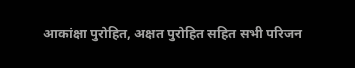आकांक्षा पुरोहित, अक्षत पुरोहित सहित सभी परिजन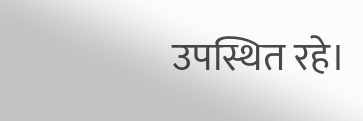उपस्थित रहे।